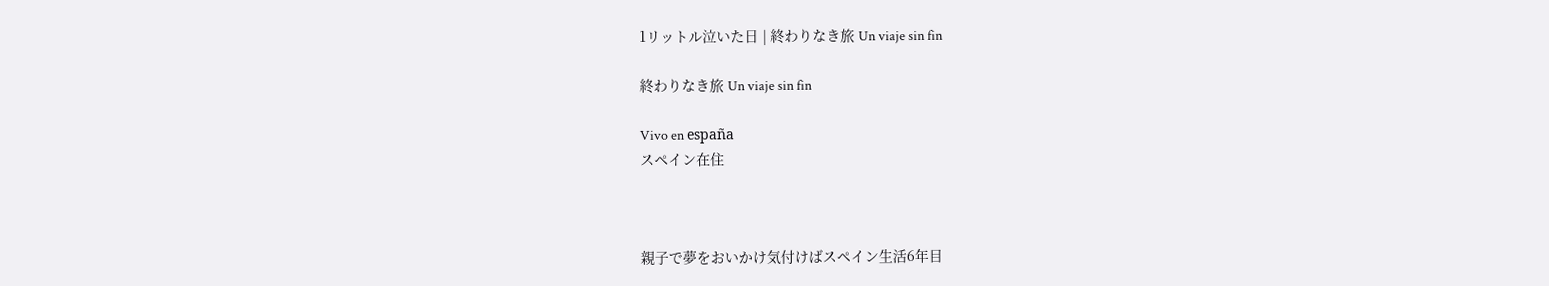1リットル泣いた日 | 終わりなき旅 Un viaje sin fin

終わりなき旅 Un viaje sin fin

Vivo en españa
スペイン在住



親子で夢をおいかけ気付けばスペイン生活6年目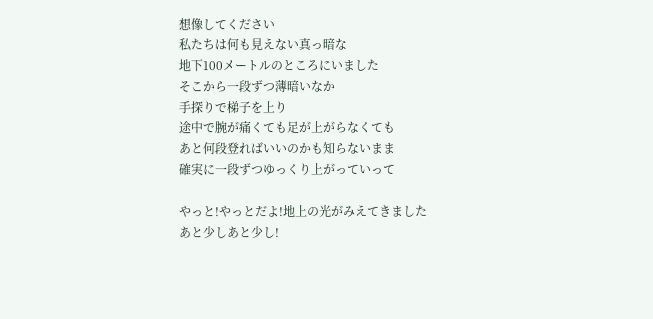想像してください
私たちは何も見えない真っ暗な
地下100メートルのところにいました
そこから一段ずつ薄暗いなか
手探りで梯子を上り
途中で腕が痛くても足が上がらなくても
あと何段登ればいいのかも知らないまま
確実に一段ずつゆっくり上がっていって

やっと!やっとだよ!地上の光がみえてきました
あと少しあと少し!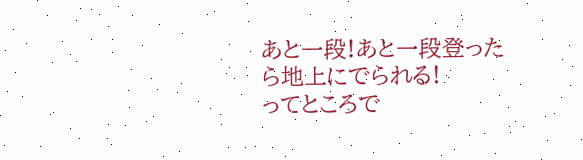あと一段!あと一段登ったら地上にでられる!
ってところで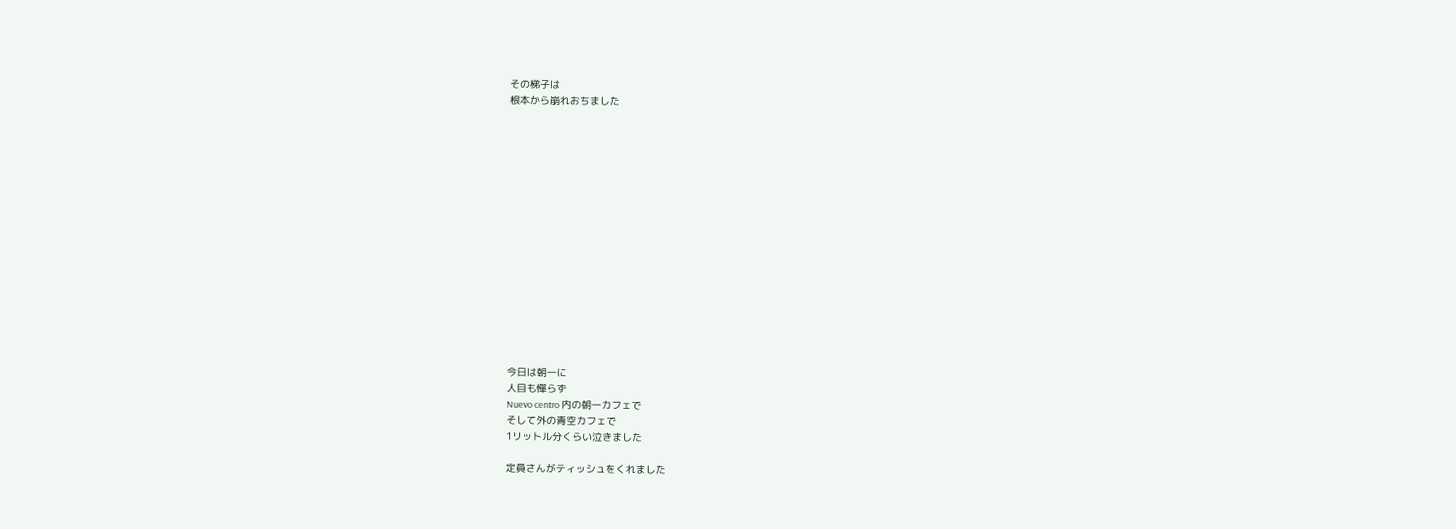その梯子は
根本から崩れおちました
















今日は朝一に
人目も憚らず
Nuevo centro 内の朝一カフェで
そして外の青空カフェで
1リットル分くらい泣きました

定員さんがティッシュをくれました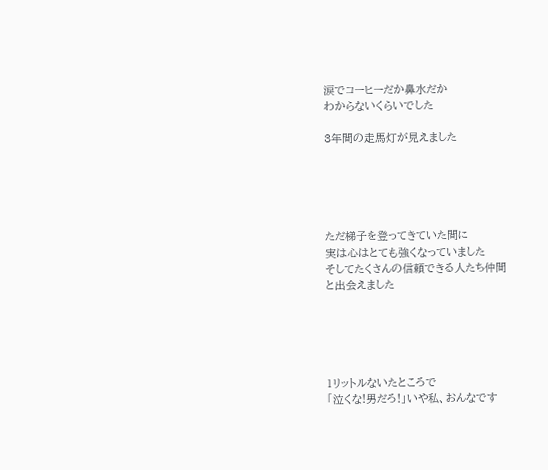涙でコーヒーだか鼻水だか
わからないくらいでした

3年間の走馬灯が見えました





ただ梯子を登ってきていた間に
実は心はとても強くなっていました
そしてたくさんの信頼できる人たち仲間
と出会えました





1リットルないたところで
「泣くな!男だろ!」いや私、おんなです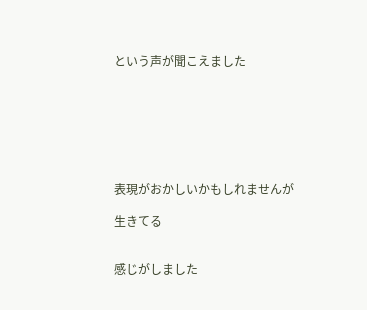という声が聞こえました







表現がおかしいかもしれませんが

生きてる


感じがしました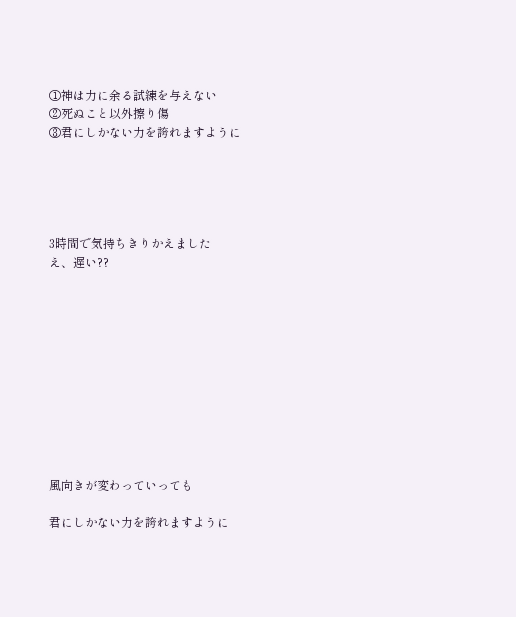①神は力に余る試練を与えない
②死ぬこと以外擦り傷
③君にしかない力を誇れますように





3時間で気持ちきりかえました
え、遅い??











風向きが変わっていっても

君にしかない力を誇れますように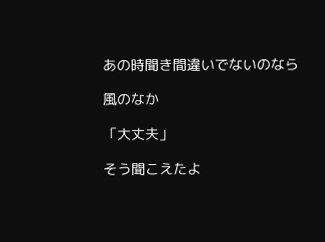あの時聞き間違いでないのなら

風のなか

「大丈夫」

そう聞こえたよ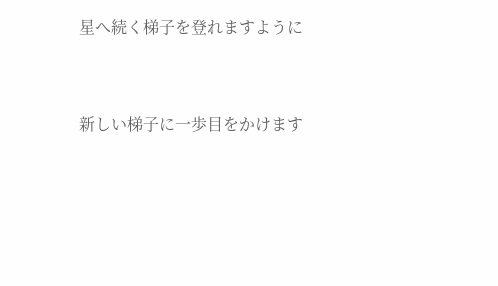星へ続く梯子を登れますように


新しい梯子に一歩目をかけます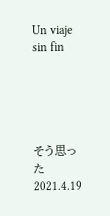Un viaje sin fin





そう思った
2021.4.19